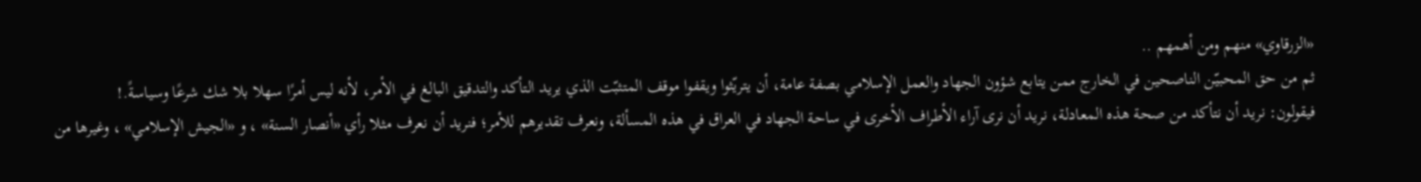«الزرقاوي» منهم ومن أهمهم ..
ثم من حق المحبيّن الناصحين في الخارج ممن يتابع شؤون الجهاد والعمل الإسلامي بصفة عامة، أن يتريّثوا ويقفوا موقف المتثبّت الذي يريد التأكد والتدقيق البالغ في الأمر، لأنه ليس أمرًا سهلا بلا شك شرعًا وسياسةً.!
فيقولون: نريد أن نتأكد من صحة هذه المعادلة، نريد أن نرى آراء الأطراف الأخرى في ساحة الجهاد في العراق في هذه المسألة، ونعرف تقديرهم للأمر؛ فنريد أن نعرف مثلا رأي «أنصار السنة» ، و «الجيش الإسلامي» ، وغيرها من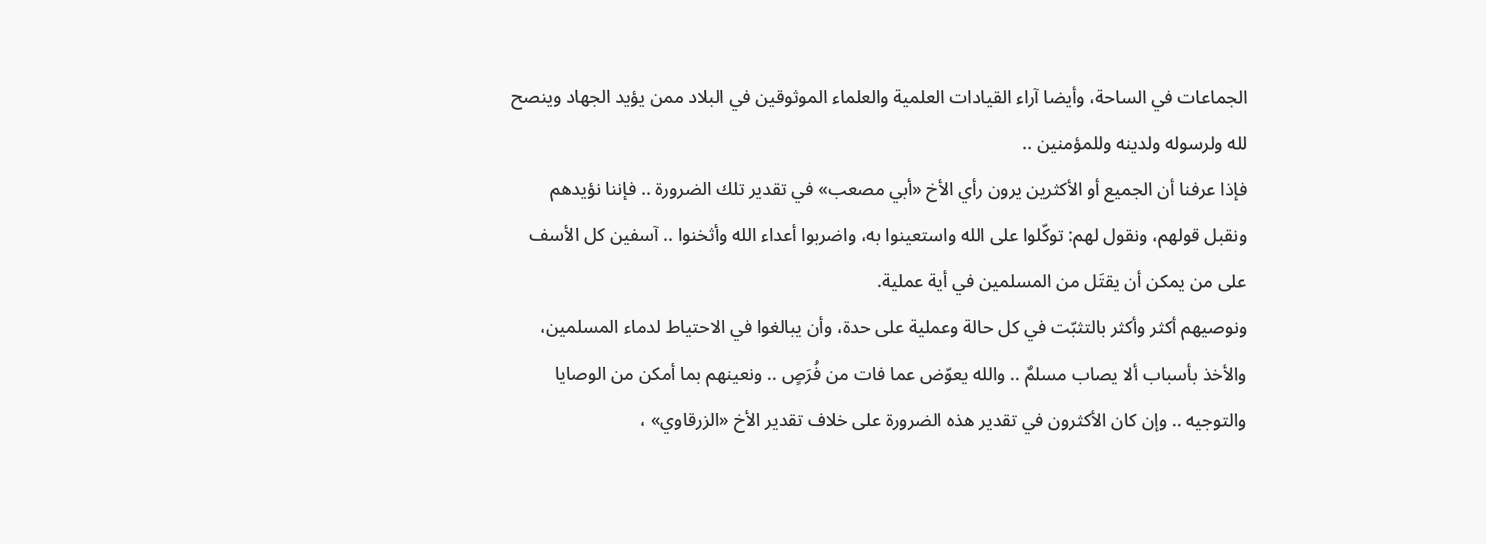الجماعات في الساحة، وأيضا آراء القيادات العلمية والعلماء الموثوقين في البلاد ممن يؤيد الجهاد وينصح لله ولرسوله ولدينه وللمؤمنين ..
فإذا عرفنا أن الجميع أو الأكثرين يرون رأي الأخ «أبي مصعب» في تقدير تلك الضرورة .. فإننا نؤيدهم ونقبل قولهم، ونقول لهم: توكّلوا على الله واستعينوا به، واضربوا أعداء الله وأثخنوا .. آسفين كل الأسف على من يمكن أن يقتَل من المسلمين في أية عملية.
ونوصيهم أكثر وأكثر بالتثبّت في كل حالة وعملية على حدة، وأن يبالغوا في الاحتياط لدماء المسلمين، والأخذ بأسباب ألا يصاب مسلمٌ .. والله يعوّض عما فات من فُرَصٍ .. ونعينهم بما أمكن من الوصايا والتوجيه .. وإن كان الأكثرون في تقدير هذه الضرورة على خلاف تقدير الأخ «الزرقاوي» ،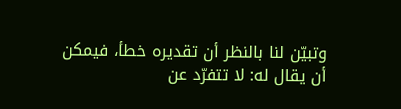وتبيّن لنا بالنظر أن تقديره خطأ، فيمكن أن يقال له: لا تتفرّد عن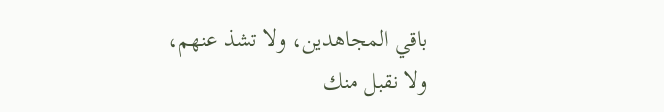باقي المجاهدين، ولا تشذ عنهم، ولا نقبل منك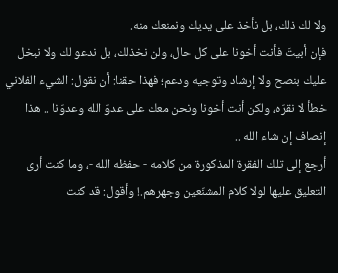ولا لك ذلك، بل نأخذ على يديك ونمنعك منه.
فإن أبيتَ فأنت أخونا على كل حال، ولن نخذلك، بل ندعو لك ولا نبخل عليك بنصح ولا إرشاد وتوجيه ودعم؛ فهذا حقنا: أن نقول: الشيء الفلاني خطأ لا نقرّه، ولكن أنت أخونا ونحن معك على عدوّ الله وعدوّنا .. هذا إنصاف إن شاء الله ..
أرجع إلى تلك الفقرة المذكورة من كلامه - حفظه الله -، وما كنت أرى التعليق عليها لولا كلام المشنّعين وجهرهم.! وأقول: قد كنت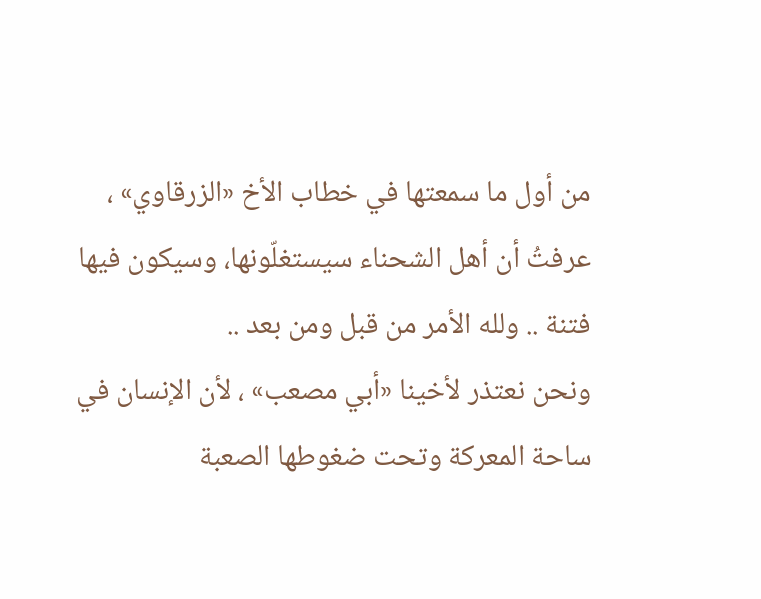من أول ما سمعتها في خطاب الأخ «الزرقاوي» ، عرفتُ أن أهل الشحناء سيستغلّونها، وسيكون فيها فتنة .. ولله الأمر من قبل ومن بعد ..
ونحن نعتذر لأخينا «أبي مصعب» ، لأن الإنسان في ساحة المعركة وتحت ضغوطها الصعبة